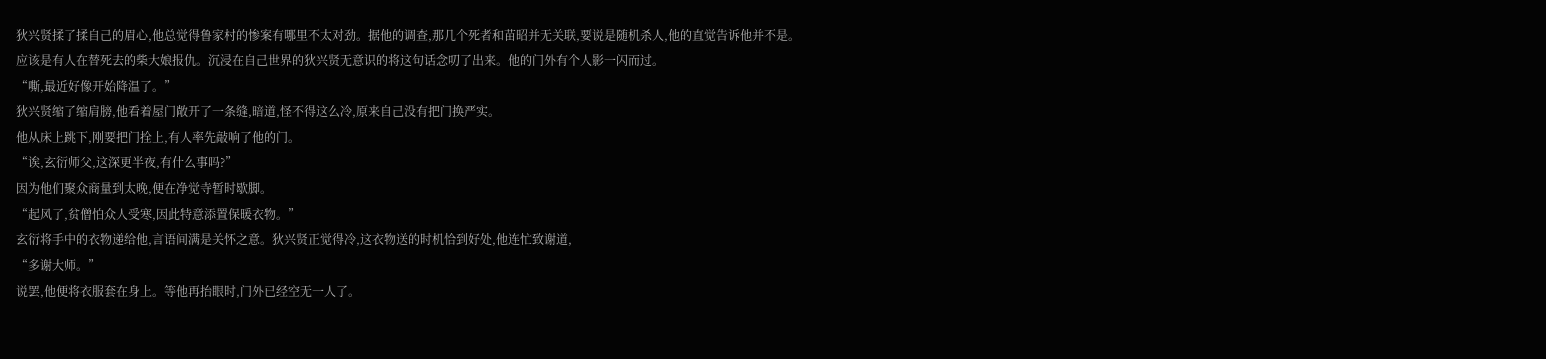狄兴贤揉了揉自己的眉心,他总觉得鲁家村的惨案有哪里不太对劲。据他的调查,那几个死者和苗昭并无关联,要说是随机杀人,他的直觉告诉他并不是。
应该是有人在替死去的柴大娘报仇。沉浸在自己世界的狄兴贤无意识的将这句话念叨了出来。他的门外有个人影一闪而过。
“嘶,最近好像开始降温了。”
狄兴贤缩了缩肩膀,他看着屋门敞开了一条缝,暗道,怪不得这么冷,原来自己没有把门换严实。
他从床上跳下,刚要把门拴上,有人率先敲响了他的门。
“诶,玄衍师父,这深更半夜,有什么事吗?”
因为他们聚众商量到太晚,便在净觉寺暂时歇脚。
“起风了,贫僧怕众人受寒,因此特意添置保暖衣物。”
玄衍将手中的衣物递给他,言语间满是关怀之意。狄兴贤正觉得冷,这衣物送的时机恰到好处,他连忙致谢道,
“多谢大师。”
说罢,他便将衣服套在身上。等他再抬眼时,门外已经空无一人了。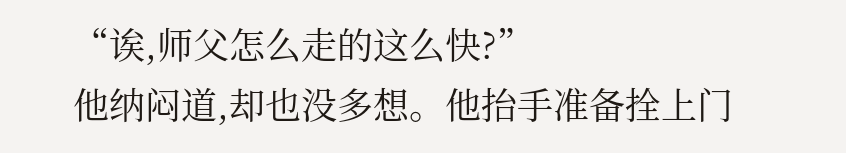“诶,师父怎么走的这么快?”
他纳闷道,却也没多想。他抬手准备拴上门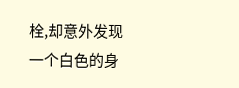栓,却意外发现一个白色的身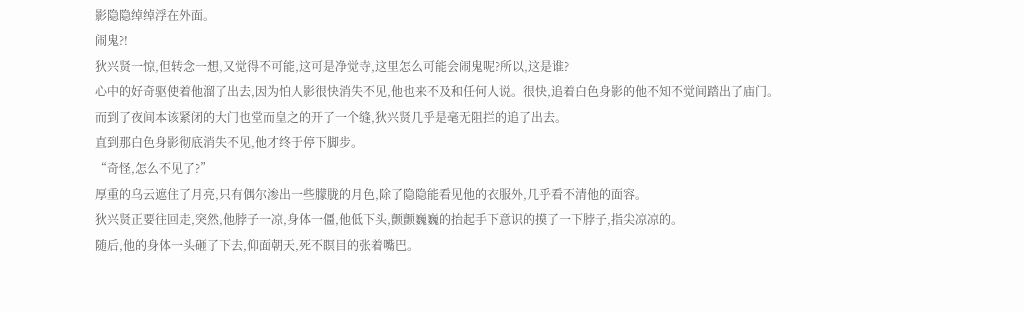影隐隐绰绰浮在外面。
闹鬼?!
狄兴贤一惊,但转念一想,又觉得不可能,这可是净觉寺,这里怎么可能会闹鬼呢?所以,这是谁?
心中的好奇驱使着他溜了出去,因为怕人影很快消失不见,他也来不及和任何人说。很快,追着白色身影的他不知不觉间踏出了庙门。
而到了夜间本该紧闭的大门也堂而皇之的开了一个缝,狄兴贤几乎是毫无阻拦的追了出去。
直到那白色身影彻底消失不见,他才终于停下脚步。
“奇怪,怎么不见了?”
厚重的乌云遮住了月亮,只有偶尔渗出一些朦胧的月色,除了隐隐能看见他的衣服外,几乎看不清他的面容。
狄兴贤正要往回走,突然,他脖子一凉,身体一僵,他低下头,颤颤巍巍的抬起手下意识的摸了一下脖子,指尖凉凉的。
随后,他的身体一头砸了下去,仰面朝天,死不瞑目的张着嘴巴。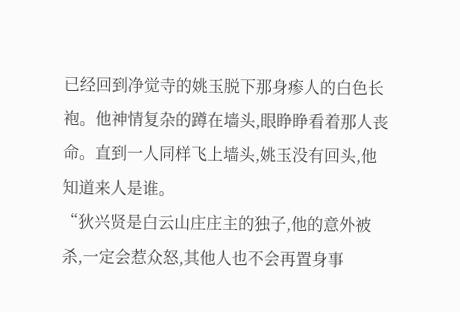已经回到净觉寺的姚玉脱下那身瘆人的白色长袍。他神情复杂的蹲在墙头,眼睁睁看着那人丧命。直到一人同样飞上墙头,姚玉没有回头,他知道来人是谁。
“狄兴贤是白云山庄庄主的独子,他的意外被杀,一定会惹众怒,其他人也不会再置身事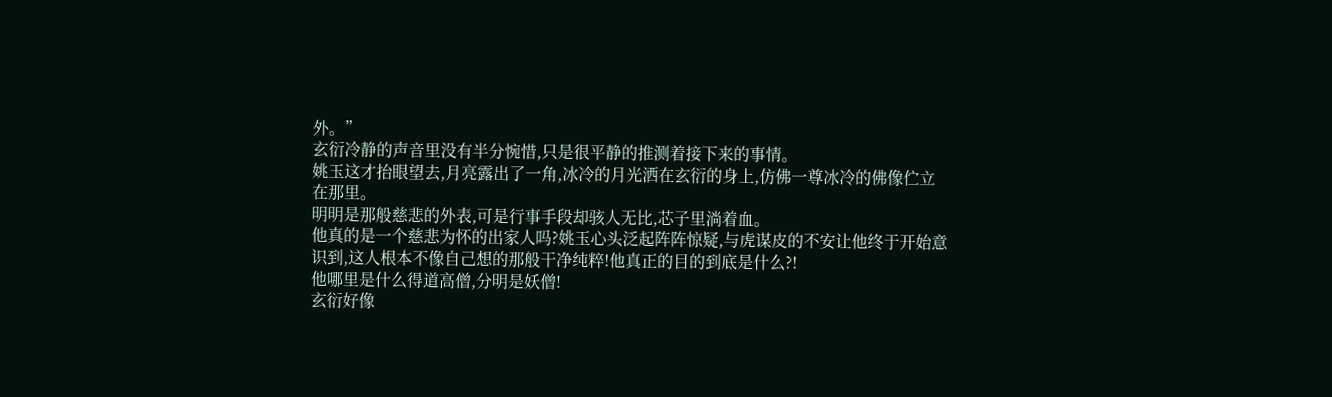外。”
玄衍冷静的声音里没有半分惋惜,只是很平静的推测着接下来的事情。
姚玉这才抬眼望去,月亮露出了一角,冰冷的月光洒在玄衍的身上,仿佛一尊冰冷的佛像伫立在那里。
明明是那般慈悲的外表,可是行事手段却骇人无比,芯子里淌着血。
他真的是一个慈悲为怀的出家人吗?姚玉心头泛起阵阵惊疑,与虎谋皮的不安让他终于开始意识到,这人根本不像自己想的那般干净纯粹!他真正的目的到底是什么?!
他哪里是什么得道高僧,分明是妖僧!
玄衍好像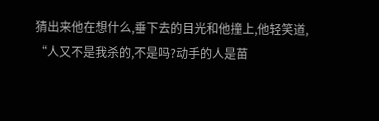猜出来他在想什么,垂下去的目光和他撞上,他轻笑道,
“人又不是我杀的,不是吗?动手的人是苗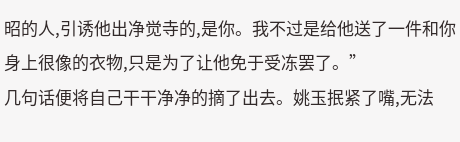昭的人,引诱他出净觉寺的,是你。我不过是给他送了一件和你身上很像的衣物,只是为了让他免于受冻罢了。”
几句话便将自己干干净净的摘了出去。姚玉抿紧了嘴,无法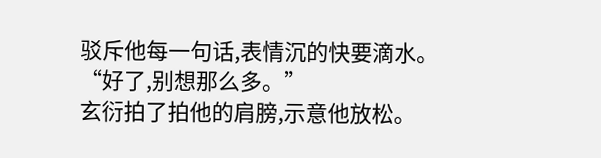驳斥他每一句话,表情沉的快要滴水。
“好了,别想那么多。”
玄衍拍了拍他的肩膀,示意他放松。